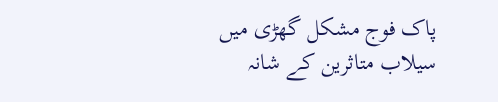پاک فوج مشکل گھڑی میں سیلاب متاثرین کے شانہ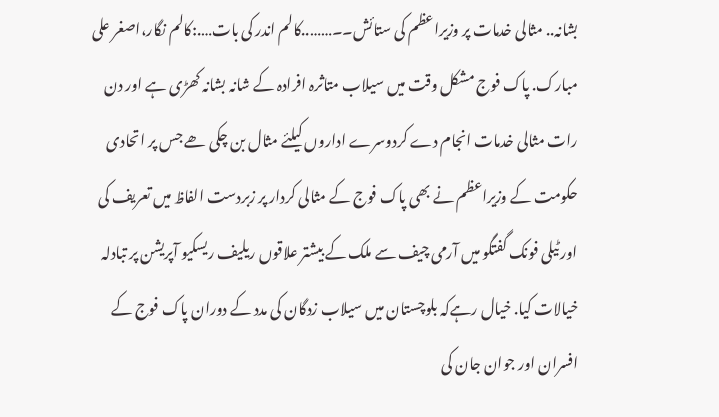بشانہ.. مثالی خدمات پر وزیراعظم کی ستائش۔۔……..کالم اندر کی بات….:کالم نگار،اصغر علی مبارک. پاک فوج مشکل وقت میں سیلاب متاثرہ افرادہ کے شانہ بشانہ کھڑی ہے اور دن رات مثالی خدمات انجام دے کردوسرے اداروں کیلئے مثال بن چکی ھے جس پر اتحادی حکومت کے وزیراعظم نے بھی پاک فوج کے مثالی کردار پر زبردست الفاظ میں تعریف کی اور ٹیلی فونک گفتگو میں آرمی چیف سے ملک کے بیشتر علاقوں ریلیف ریسکیو آپریشن پر تبادلہ خیالات کیا. خیال رہےکہ بلوچستان میں سیلاب زدگان کی مدد کے دوران پاک فوج کے افسران اور جوان جان کی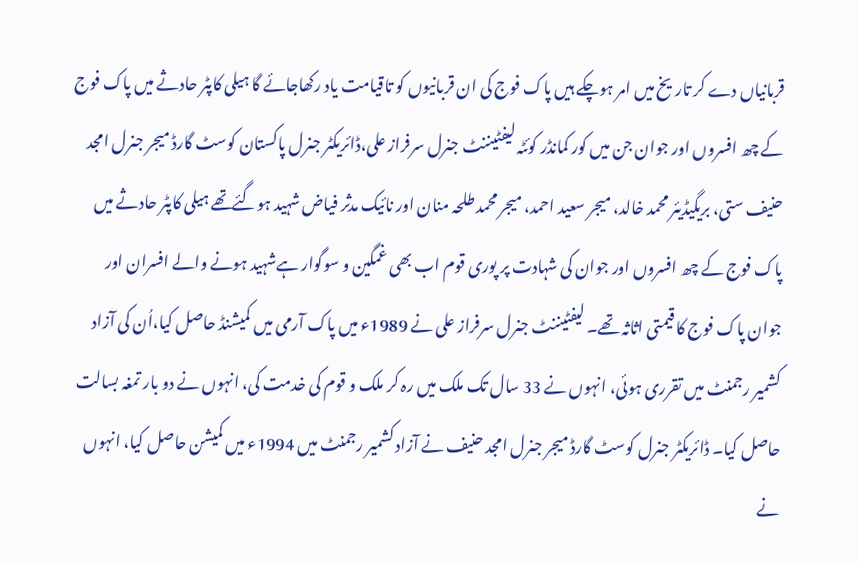قربانیاں دے کر تاریخ میں امر ہوچکے ہیں پاک فوج کی ان قربانیوں کو تاقیامت یاد رکھاجائے گا ہیلی کاپٹر حادثے میں پاک فوج کے چھ افسروں اور جوان جن میں کور کمانڈر کوئٹہ لیفٹیننٹ جنرل سرفراز علی،ڈائریکٹر جنرل پاکستان کوسٹ گارڈ میجر جنرل امجد حنیف ستی، بریگیڈیئر محمد خالد، میجر سعید احمد، میجر محمد طلحہ منان اور نائیک مدثر فیاض شہید ہوگئےتھے ہیلی کاپٹر حادثے میں پاک فوج کے چھ افسروں اور جوان کی شہادت پر پوری قوم اب بھی غمگین و سوگوار ہےشہید ہونے والے افسران اور جوان پاک فوج کا قیمتی اثاثہ تھے۔ لیفٹیننٹ جنرل سرفراز علی نے 1989ء میں پاک آرمی میں کمیشنڈ حاصل کیا،اُن کی آزاد کشمیر رجمنٹ میں تقرری ہوئی، انہوں نے 33 سال تک ملک میں رہ کر ملک و قوم کی خدمت کی، انہوں نے دو بار تمغہ بسالت حاصل کیا۔ ڈائریکٹر جنرل کوسٹ گارڈ میجر جنرل امجد حنیف نے آزاد کشمیر رجمنٹ میں 1994ء میں کمیشن حاصل کیا، انہوں نے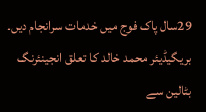29سال پاک فوج میں خدمات سرانجام دیں۔ بریگیڈیئر محمد خالد کا تعلق انجینئرنگ بٹالین سے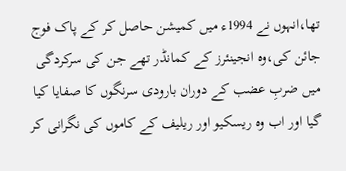تھا،انہوں نے 1994ء میں کمیشن حاصل کر کے پاک فوج جائن کی،وہ انجینئرز کے کمانڈر تھے جن کی سرکردگی میں ضربِ عضب کے دوران بارودی سرنگوں کا صفایا کیا گیا اور اب وہ ریسکیو اور ریلیف کے کاموں کی نگرانی کر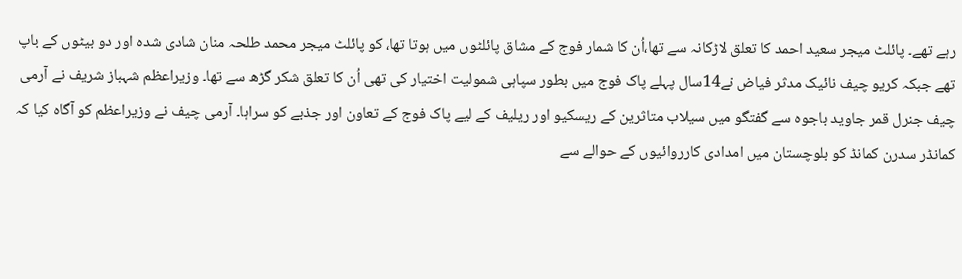رہے تھے۔ پائلٹ میجر سعید احمد کا تعلق لاڑکانہ سے تھا،اُن کا شمار فوج کے مشاق پائلٹوں میں ہوتا تھا، کو پائلٹ میجر محمد طلحہ منان شادی شدہ اور دو بیٹوں کے باپ تھے جبکہ کریو چیف نائیک مدثر فیاض نے14سال پہلے پاک فوج میں بطور سپاہی شمولیت اختیار کی تھی اُن کا تعلق شکر گڑھ سے تھا۔ وزیراعظم شہباز شریف نے آرمی چیف جنرل قمر جاوید باجوہ سے گفتگو میں سیلاب متاثرین کے ریسکیو اور ریلیف کے لیے پاک فوج کے تعاون اور جذبے کو سراہا۔ آرمی چیف نے وزیراعظم کو آگاہ کیا کہ کمانڈر سدرن کمانڈ کو بلوچستان میں امدادی کارروائیوں کے حوالے سے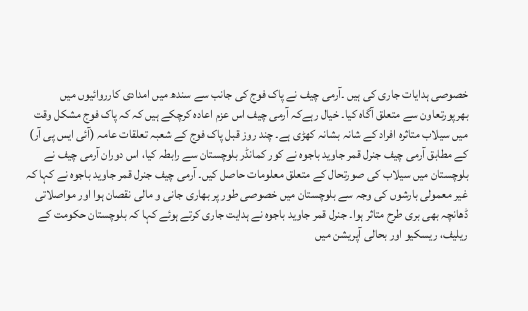خصوصی ہدایات جاری کی ہیں ۔آرمی چیف نے پاک فوج کی جانب سے سندھ میں امدادی کارروائیوں میں بھرپورتعاون سے متعلق آگاہ کیا۔ خیال رہےکہ آرمی چیف اس عزم اعادہ کرچکے ہیں کہ کہ پاک فوج مشکل وقت میں سیلاب متاثرہ افراد کے شانہ بشانہ کھڑی ہے۔ چند روز قبل پاک فوج کے شعبہ تعلقات عامہ (آئی ایس پی آر) کے مطابق آرمی چیف جنرل قمر جاوید باجوہ نے کور کمانڈر بلوچستان سے رابطہ کیا، اس دوران آرمی چیف نے بلوچستان میں سیلاب کی صورتحال کے متعلق معلومات حاصل کیں۔ آرمی چیف جنرل قمر جاوید باجوہ نے کہا کہ غیر معمولی بارشوں کی وجہ سے بلوچستان میں خصوصی طور پر بھاری جانی و مالی نقصان ہوا اور مواصلاتی ڈھانچہ بھی بری طرح متاثر ہوا۔ جنرل قمر جاوید باجوہ نے ہدایت جاری کرتے ہوئے کہا کہ بلوچستان حکومت کے ریلیف، ریسکیو اور بحالی آپریشن میں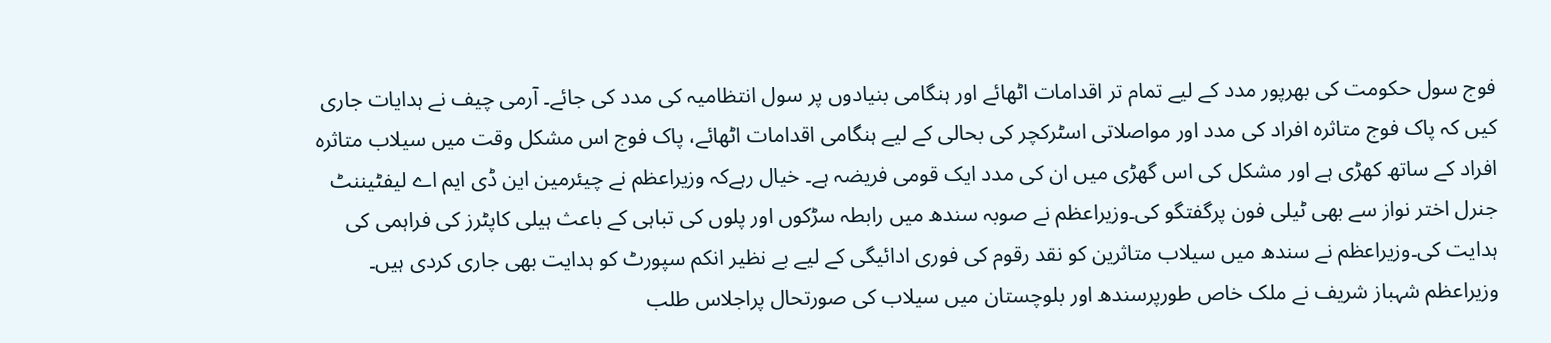فوج سول حکومت کی بھرپور مدد کے لیے تمام تر اقدامات اٹھائے اور ہنگامی بنیادوں پر سول انتظامیہ کی مدد کی جائے۔ آرمی چیف نے ہدایات جاری کیں کہ پاک فوج متاثرہ افراد کی مدد اور مواصلاتی اسٹرکچر کی بحالی کے لیے ہنگامی اقدامات اٹھائے، پاک فوج اس مشکل وقت میں سیلاب متاثرہ افراد کے ساتھ کھڑی ہے اور مشکل کی اس گھڑی میں ان کی مدد ایک قومی فریضہ ہے۔ خیال رہےکہ وزیراعظم نے چیئرمین این ڈی ایم اے لیفٹیننٹ جنرل اختر نواز سے بھی ٹیلی فون پرگفتگو کی۔وزیراعظم نے صوبہ سندھ میں رابطہ سڑکوں اور پلوں کی تباہی کے باعث ہیلی کاپٹرز کی فراہمی کی ہدایت کی۔وزیراعظم نے سندھ میں سیلاب متاثرین کو نقد رقوم کی فوری ادائیگی کے لیے بے نظیر انکم سپورٹ کو ہدایت بھی جاری کردی ہیں۔ وزیراعظم شہباز شریف نے ملک خاص طورپرسندھ اور بلوچستان میں سیلاب کی صورتحال پراجلاس طلب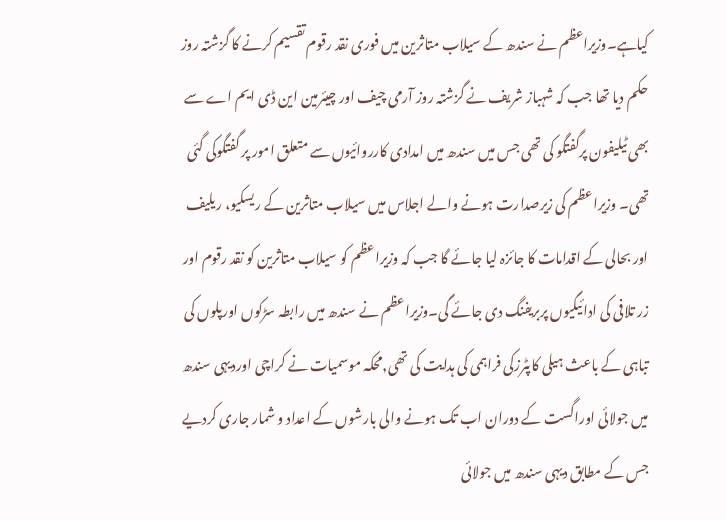کیاہے۔وزیراعظم نے سندھ کے سیلاب متاثرین میں فوری نقد رقوم تقسیم کرنے کا گزشتہ روز حکم دیا تھا جب کہ شہباز شریف نے گزشتہ روز آرمی چیف اور چیئرمین این ڈی ایم اے سے بھی ٹیلیفون پرگفتگو کی تھی جس میں سندھ میں امدادی کارروائیوں سے متعلق امور پر گفتگوکی گئی تھی۔ وزیراعظم کی زیرصدارت ہونے والے اجلاس میں سیلاب متاثرین کے ریسکیو، ریلیف اور بحالی کے اقدامات کا جائزہ لیا جائے گا جب کہ وزیراعظم کو سیلاب متاثرین کو نقد رقوم اور زر تلافی کی ادائیگیوں پربریفنگ دی جائے گی۔وزیراعظم نے سندھ میں رابطہ سڑکوں اورپلوں کی تباہی کے باعث ہیلی کاپٹرزکی فراہمی کی ہدایت کی تھی,محکہ موسمیات نے کراچی اوردیہی سندھ میں جولائی اوراگست کے دوران اب تک ہونے والی بارشوں کے اعداد و شمار جاری کردیے جس کے مطابق دیہی سندھ میں جولائی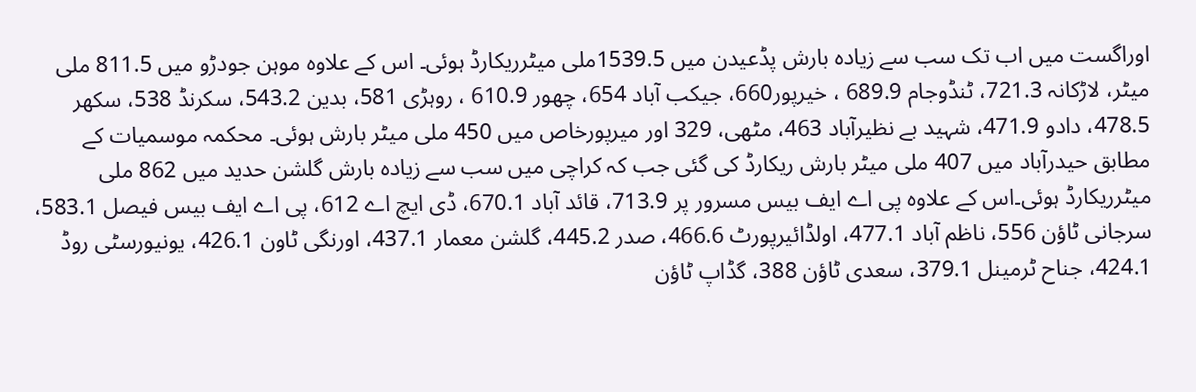اوراگست میں اب تک سب سے زیادہ بارش پڈعیدن میں 1539.5ملی میٹرریکارڈ ہوئی۔ اس کے علاوہ موہن جودڑو میں 811.5 ملی میٹر، لاڑکانہ 721.3، ٹنڈوجام 689.9 ، خیرپور660، جیکب آباد 654، چھور 610.9 ، روہڑی 581، بدین 543.2، سکرنڈ 538، سکھر 478.5، دادو 471.9، شہید بے نظیرآباد 463، مٹھی، 329 اور میرپورخاص میں 450 ملی میٹر بارش ہوئی۔ محکمہ موسمیات کے مطابق حیدرآباد میں 407 ملی میٹر بارش ریکارڈ کی گئی جب کہ کراچی میں سب سے زیادہ بارش گلشن حدید میں 862 ملی میٹرریکارڈ ہوئی۔اس کے علاوہ پی اے ایف بیس مسرور پر 713.9، قائد آباد 670.1، ڈی ایچ اے 612، پی اے ایف بیس فیصل 583.1، سرجانی ٹاؤن 556، ناظم آباد 477.1، اولڈائیرپورٹ 466.6، صدر 445.2، گلشن معمار 437.1، اورنگی ٹاون 426.1، یونیورسٹی روڈ 424.1، جناح ٹرمینل 379.1، سعدی ٹاؤن 388، گڈاپ ٹاؤن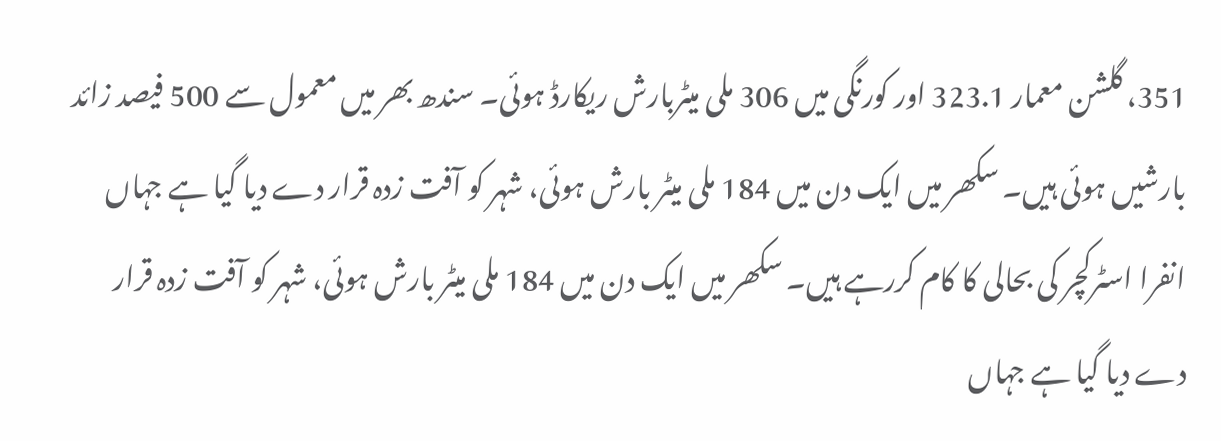351، گلشن معمار 323.1 اور کورنگی میں 306 ملی میٹربارش ریکارڈ ہوئی۔ سندھ بھر میں معمول سے 500 فیصد زائد بارشیں ہوئی ہیں۔ سکھر میں ایک دن میں 184 ملی میٹر بارش ہوئی، شہر کو آفت زدہ قرار دے دیا گیا ہے جہاں انفرا اسٹرکچر کی بحالی کا کام کررہے ہیں۔ سکھر میں ایک دن میں 184 ملی میٹر بارش ہوئی، شہر کو آفت زدہ قرار دے دیا گیا ہے جہاں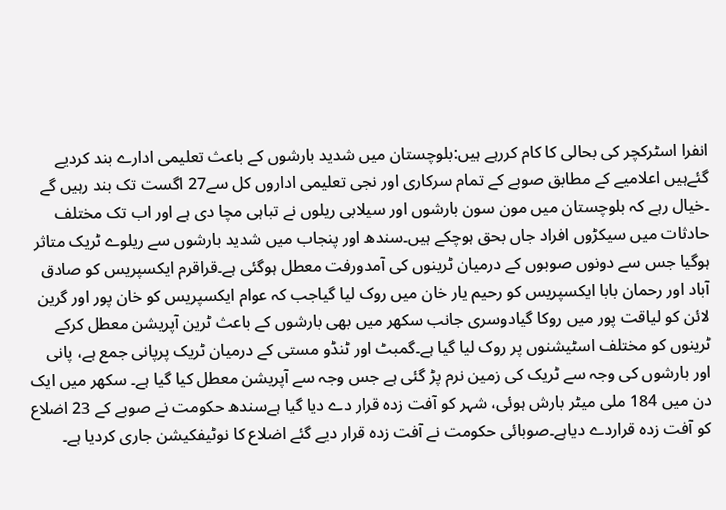انفرا اسٹرکچر کی بحالی کا کام کررہے ہیں:بلوچستان میں شدید بارشوں کے باعث تعلیمی ادارے بند کردیے گئےہیں اعلامیے کے مطابق صوبے کے تمام سرکاری اور نجی تعلیمی اداروں کل سے27 اگست تک بند رہیں گے ۔خیال رہے کہ بلوچستان میں مون سون بارشوں اور سیلابی ریلوں نے تباہی مچا دی ہے اور اب تک مختلف حادثات میں سیکڑوں افراد جاں بحق ہوچکے ہیں۔سندھ اور پنجاب میں شدید بارشوں سے ریلوے ٹریک متاثر ہوگیا جس سے دونوں صوبوں کے درمیان ٹرینوں کی آمدورفت معطل ہوگئی ہے۔قراقرم ایکسپریس کو صادق آباد اور رحمان بابا ایکسپریس کو رحیم یار خان میں روک لیا گیاجب کہ عوام ایکسپریس کو خان پور اور گرین لائن کو لیاقت پور میں روکا گیادوسری جانب سکھر میں بھی بارشوں کے باعث ٹرین آپریشن معطل کرکے ٹرینوں کو مختلف اسٹیشنوں پر روک لیا گیا ہے۔گمبٹ اور ٹنڈو مستی کے درمیان ٹریک پرپانی جمع ہے، پانی اور بارشوں کی وجہ سے ٹریک کی زمین نرم پڑ گئی ہے جس وجہ سے آپریشن معطل کیا گیا ہے۔ سکھر میں ایک دن میں 184 ملی میٹر بارش ہوئی، شہر کو آفت زدہ قرار دے دیا گیا ہےسندھ حکومت نے صوبے کے 23 اضلاع کو آفت زدہ قراردے دیاہے۔صوبائی حکومت نے آفت زدہ قرار دیے گئے اضلاع کا نوٹیفکیشن جاری کردیا ہے۔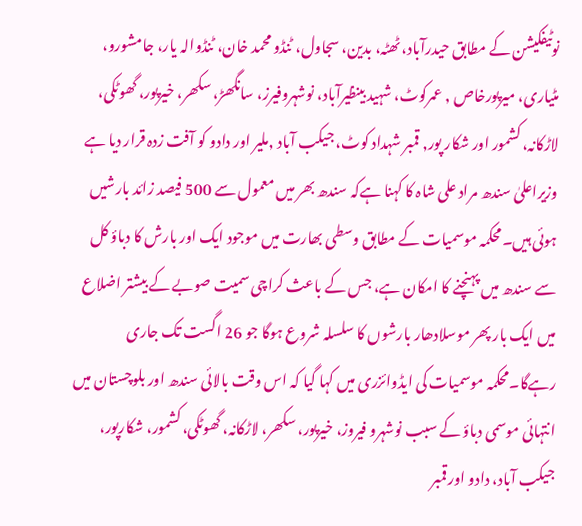نوٹیفکیشن کے مطابق حیدرآباد، ٹھٹہ، بدین، سجاول، ٹنڈو محمد خان، ٹنڈوالہ یار، جامشورو، مٹیاری، میرپورخاص , عمرکوٹ، شہید بینظیرآباد، نوشہروفیرز، سانگھڑ، سکھر، خیرپور، گھوٹکی، لاڑکانہ، کشمور اور شکار پور, قمبر شہداد کوٹ، جیکب آباد ,ملیر اور دادو کو آفت زدہ قرار دیا ہے وزیراعلیٰ سندھ مراد علی شاہ کا کہنا ہےکہ سندھ بھر میں معمول سے 500 فیصد زائد بارشیں ہوئی ہیں۔محکمہ موسمیات کے مطابق وسطی بھارت میں موجود ایک اور بارش کا دباؤ کل سے سندھ میں پہنچنے کا امکان ہے، جس کے باعث کراچی سمیت صوبے کے بیشتر اضلاع میں ایک بار پھر موسلادھار بارشوں کا سلسلہ شروع ہوگا جو 26 اگست تک جاری رہےگا۔محکمہ موسمیات کی ایڈوائزری میں کہا گیا کہ اس وقت بالائی سندھ اور بلوچستان میں انتہائی موسمی دباؤ کے سبب نوشہرو فیروز، خیرپور، سکھر، لاڑکانہ، گھوٹکی، کشمور، شکارپور، جیکب آباد، دادو اور قمبر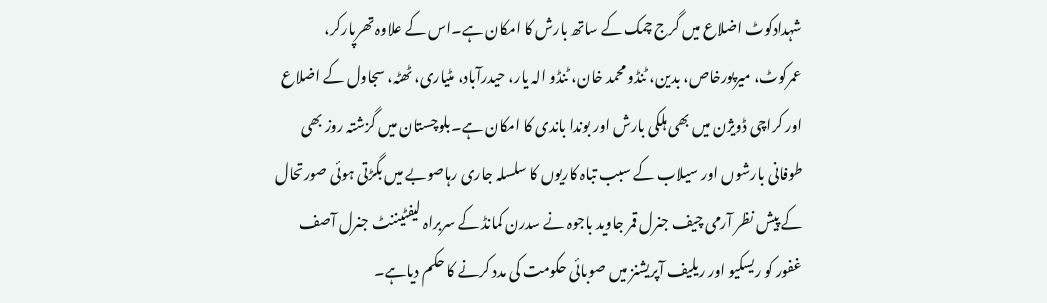شہدادکوٹ اضلاع میں گرج چمک کے ساتھ بارش کا امکان ہے۔اس کے علاوہ تھرپارکر، عمرکوٹ، میرپورخاص، بدین، ٹنڈو محمد خان، ٹنڈو الہ یار، حیدرآباد، مٹیاری، ٹھٹہ، سجاول کے اضلاع اور کراچی ڈویژن میں بھی ہلکی بارش اور بوندا باندی کا امکان ہے۔بلوچستان میں گزشتہ روز بھی طوفانی بارشوں اور سیلاب کے سبب تباہ کاریوں کا سلسلہ جاری رہاصوبے میں بگڑتی ہوئی صورتحال کے پیش نظر آرمی چیف جنرل قمر جاوید باجوہ نے سدرن کمانڈ کے سربراہ لیفٹیننٹ جنرل آصف غفور کو ریسکیو اور ریلیف آپریشنز میں صوبائی حکومت کی مدد کرنے کا حکم دیاہے۔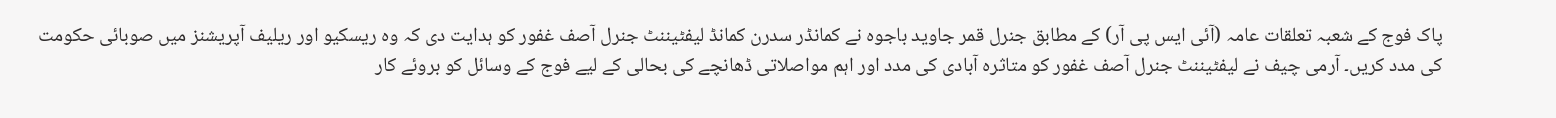پاک فوج کے شعبہ تعلقات عامہ (آئی ایس پی آر) کے مطابق جنرل قمر جاوید باجوہ نے کمانڈر سدرن کمانڈ لیفٹیننٹ جنرل آصف غفور کو ہدایت دی کہ وہ ریسکیو اور ریلیف آپریشنز میں صوبائی حکومت کی مدد کریں۔ آرمی چیف نے لیفٹیننٹ جنرل آصف غفور کو متاثرہ آبادی کی مدد اور اہم مواصلاتی ڈھانچے کی بحالی کے لیے فوج کے وسائل کو بروئے کار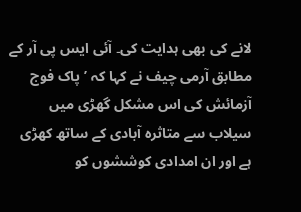لانے کی بھی ہدایت کی۔ آئی ایس پی آر کے مطابق آرمی چیف نے کہا کہ ’پاک فوج آزمائش کی اس مشکل گھڑی میں سیلاب سے متاثرہ آبادی کے ساتھ کھڑی ہے اور ان امدادی کوششوں کو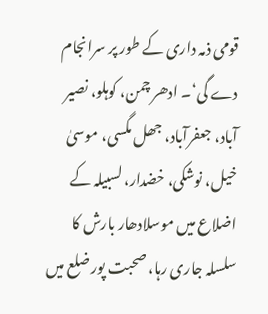قومی ذمہ داری کے طور پر سرانجام دے گی‘۔ ادھر چمن، کوہلو، نصیر آباد، جعفرآباد، جھل مگسی، موسیٰ خیل، نوشکی، خضدار، لسبیلہ کے اضلاع میں موسلادھار بارش کا سلسلہ جاری رہا، صحبت پور ضلع میں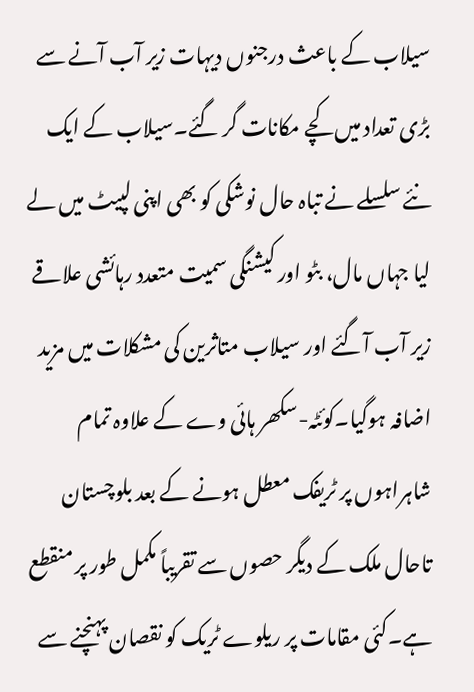سیلاب کے باعث درجنوں دیہات زیر آب آنے سے بڑی تعداد میں کچے مکانات گر گئے۔سیلاب کے ایک نئے سلسلے نے تباہ حال نوشکی کو بھی اپنی لپیٹ میں لے لیا جہاں مال، بٹو اور کیشنگی سمیت متعدد رہائشی علاقے زیر آب آگئے اور سیلاب متاثرین کی مشکلات میں مزید اضافہ ہوگیا۔کوئٹہ-سکھر ہائی وے کے علاوہ تمام شاہراہوں پر ٹریفک معطل ہونے کے بعد بلوچستان تاحال ملک کے دیگر حصوں سے تقریباً مکمل طور پر منقطع ہے۔کئی مقامات پر ریلوے ٹریک کو نقصان پہنچنے سے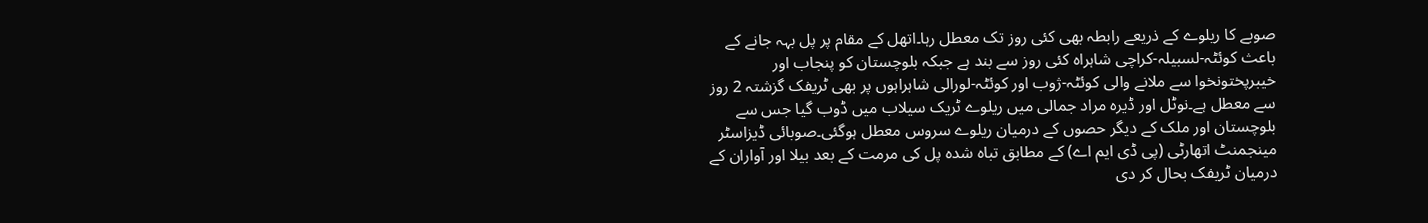صوبے کا ریلوے کے ذریعے رابطہ بھی کئی روز تک معطل رہا۔اتھل کے مقام پر پل بہہ جانے کے باعث کوئٹہ-لسبیلہ-کراچی شاہراہ کئی روز سے بند ہے جبکہ بلوچستان کو پنجاب اور خیبرپختونخوا سے ملانے والی کوئٹہ-ژوب اور کوئٹہ-لورالی شاہراہوں پر بھی ٹریفک گزشتہ 2 روز سے معطل ہے۔نوٹل اور ڈیرہ مراد جمالی میں ریلوے ٹریک سیلاب میں ڈوب گیا جس سے بلوچستان اور ملک کے دیگر حصوں کے درمیان ریلوے سروس معطل ہوگئی۔صوبائی ڈیزاسٹر مینجمنٹ اتھارٹی (پی ڈی ایم اے) کے مطابق تباہ شدہ پل کی مرمت کے بعد بیلا اور آواران کے درمیان ٹریفک بحال کر دی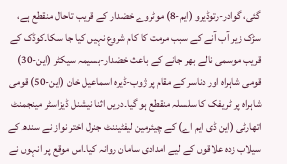گئی، گوادر-رتوڈیرو (ایم-8) موٹروے خضدار کے قریب تاحال منقطع ہے، سڑک زیر آب آنے کے سبب مرمت کا کام شروع نہیں کیا جا سکا۔کوڈک کے قریب موسمی نالے بھر جانے کے باعث خضدار-بسیمہ سیکٹر (این-30) قومی شاہراہ اور دناسر کے مقام پر ژوب-ڈیرہ اسماعیل خان (این-50) قومی شاہراہ پر ٹریفک کا سلسلہ منقطع ہو گیا۔دریں اثنا نیشنل ڈیزاسٹر مینجمنٹ اتھارٹی (این ڈی ایم اے) کے چیئرمین لیفٹیننٹ جنرل اختر نواز نے سندھ کے سیلاب زدہ علاقوں کے لیے امدادی سامان روانہ کیا۔اس موقع پر انہوں نے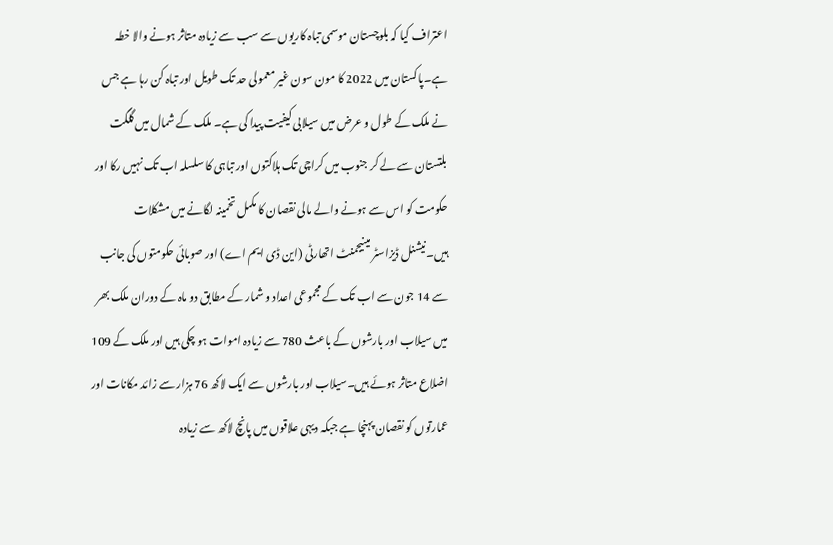اعتراف کیا کہ بلوچستان موسمی تباہ کاریوں سے سب سے زیادہ متاثر ہونے والا خطہ ہے۔پاکستان میں 2022 کا مون سون غیر معمولی حد تک طویل اور تباہ کن رہا ہے جس نے ملک کے طول و عرض میں سیلابی کیفیت پیدا کی ہے۔ ملک کے شمال میں گلگت بلتستان سے لے کر جنوب میں کراچی تک ہلاکتوں اور تباہی کا سلسلہ اب تک نہیں رکا اور حکومت کو اس سے ہونے والے مالی نقصان کا مکمل تخمینہ لگانے میں مشکلات ہیں۔نیشنل ڈیزاسٹر مینیجمنٹ اتھارٹی (این ڈی ایم اے) اور صوبائی حکومتوں کی جانب سے 14 جون سے اب تک کے مجموعی اعداد و شمار کے مطابق دو ماہ کے دوران ملک بھر میں سیلاب اور بارشوں کے باعث 780 سے زیادہ اموات ہو چکی ہیں اور ملک کے 109 اضلاع متاثر ہوئے ہیں۔سیلاب اور بارشوں سے ایک لاکھ 76 ہزار سے زائد مکانات اور عمارتوں کو نقصان پہنچا ہے جبکہ دیہی علاقوں میں پانچ لاکھ سے زیادہ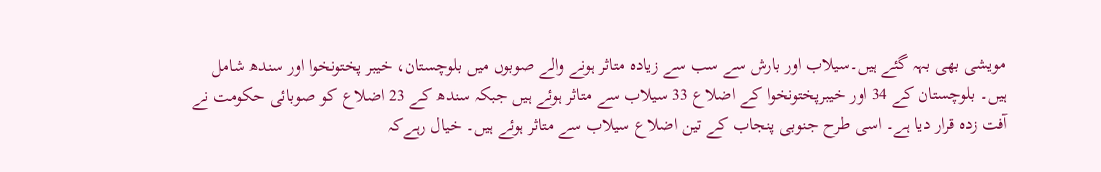مویشی بھی بہہ گئے ہیں۔سیلاب اور بارش سے سب سے زیادہ متاثر ہونے والے صوبوں میں بلوچستان، خیبر پختونخوا اور سندھ شامل ہیں۔ بلوچستان کے 34 اور خیبرپختونخوا کے اضلاع 33 سیلاب سے متاثر ہوئے ہیں جبکہ سندھ کے 23 اضلاع کو صوبائی حکومت نے آفت زدہ قرار دیا ہے۔ اسی طرح جنوبی پنجاب کے تین اضلاع سیلاب سے متاثر ہوئے ہیں۔ خیال رہےکہ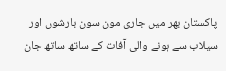پاکستان بھر میں جاری مون سون بارشوں اور سیلاب سے ہونے والی آفات کے ساتھ ساتھ جان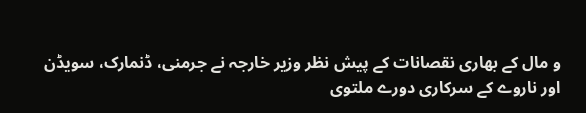و مال کے بھاری نقصانات کے پیش نظر وزیر خارجہ نے جرمنی، ڈنمارک، سویڈن اور ناروے کے سرکاری دورے ملتوی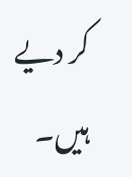کر دیے ہیں۔